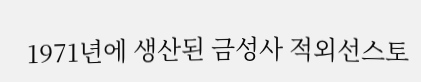1971년에 생산된 금성사 적외선스토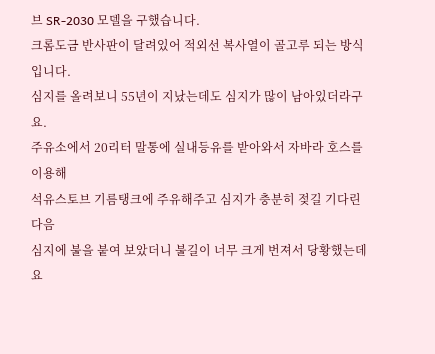브 SR-2030 모델을 구했습니다.
크롬도금 반사판이 달려있어 적외선 복사열이 골고루 되는 방식입니다.
심지를 올려보니 55년이 지났는데도 심지가 많이 남아있더라구요.
주유소에서 20리터 말통에 실내등유를 받아와서 자바라 호스를 이용해
석유스토브 기름탱크에 주유해주고 심지가 충분히 젖길 기다린 다음
심지에 불을 붙여 보았더니 불길이 너무 크게 번져서 당황했는데요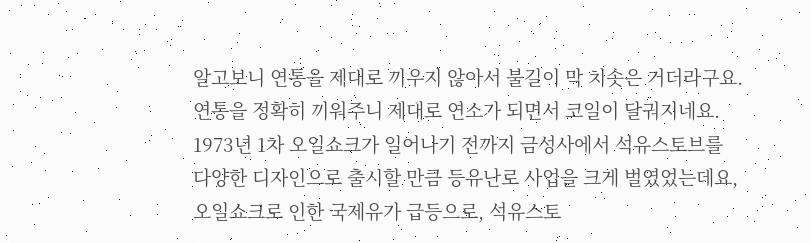알고보니 연통을 제대로 끼우지 않아서 불길이 막 치솟은 거더라구요.
연통을 정확히 끼워주니 제대로 연소가 되면서 코일이 달궈지네요.
1973년 1차 오일쇼크가 일어나기 전까지 금성사에서 석유스토브를
다양한 디자인으로 출시할 만큼 등유난로 사업을 크게 벌였었는데요,
오일쇼크로 인한 국제유가 급등으로, 석유스토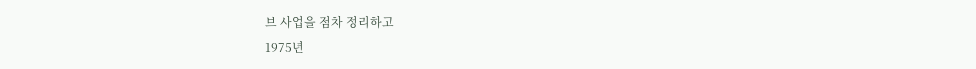브 사업을 점차 정리하고
1975년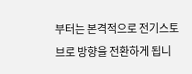부터는 본격적으로 전기스토브로 방향을 전환하게 됩니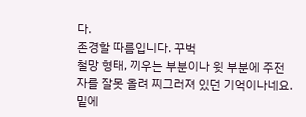다.
존경할 따름입니다. 꾸벅
철망 형태, 끼우는 부분이나 윗 부분에 주전자를 잘못 올려 찌그러져 있던 기억이나네요.
밑에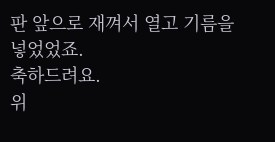판 앞으로 재껴서 열고 기름을 넣었었죠.
축하드려요.
위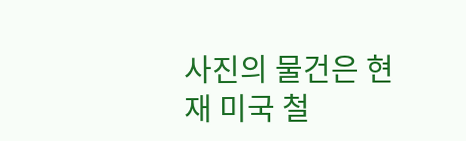사진의 물건은 현재 미국 철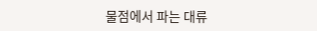물점에서 파는 대류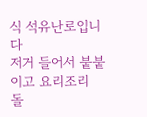식 석유난로입니다
저거 들어서 붙붙이고 요리조리 돌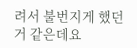려서 불번지게 했던거 같은데요